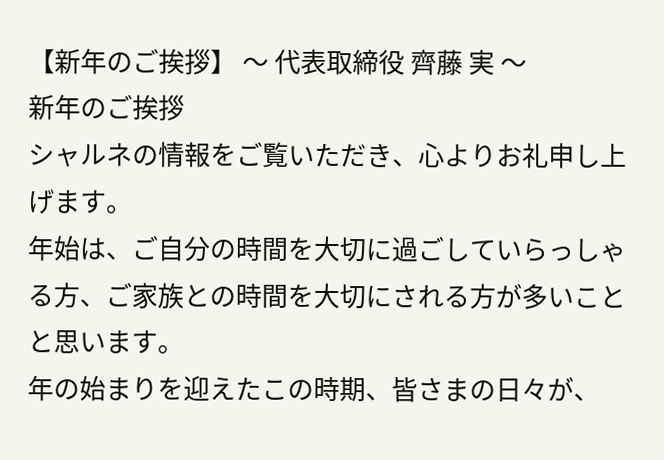【新年のご挨拶】 〜 代表取締役 齊藤 実 〜
新年のご挨拶
シャルネの情報をご覧いただき、心よりお礼申し上げます。
年始は、ご自分の時間を大切に過ごしていらっしゃる方、ご家族との時間を大切にされる方が多いことと思います。
年の始まりを迎えたこの時期、皆さまの日々が、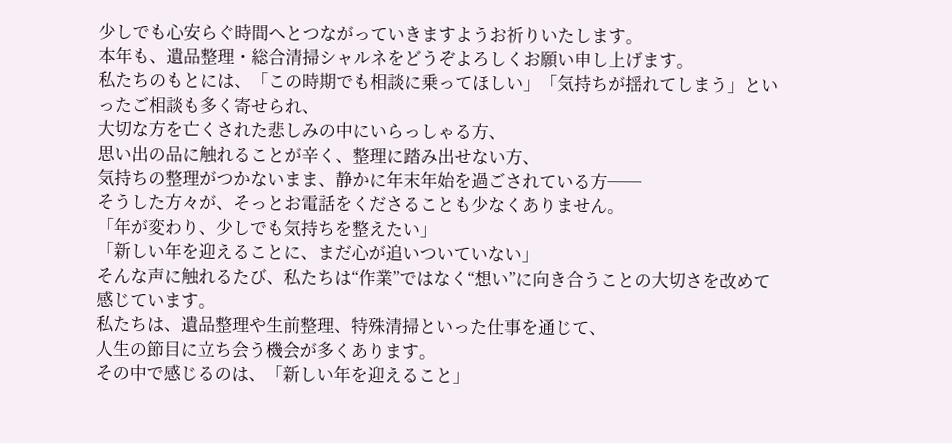少しでも心安らぐ時間へとつながっていきますようお祈りいたします。
本年も、遺品整理・総合清掃シャルネをどうぞよろしくお願い申し上げます。
私たちのもとには、「この時期でも相談に乗ってほしい」「気持ちが揺れてしまう」といったご相談も多く寄せられ、
大切な方を亡くされた悲しみの中にいらっしゃる方、
思い出の品に触れることが辛く、整理に踏み出せない方、
気持ちの整理がつかないまま、静かに年末年始を過ごされている方──
そうした方々が、そっとお電話をくださることも少なくありません。
「年が変わり、少しでも気持ちを整えたい」
「新しい年を迎えることに、まだ心が追いついていない」
そんな声に触れるたび、私たちは“作業”ではなく“想い”に向き合うことの大切さを改めて感じています。
私たちは、遺品整理や生前整理、特殊清掃といった仕事を通じて、
人生の節目に立ち会う機会が多くあります。
その中で感じるのは、「新しい年を迎えること」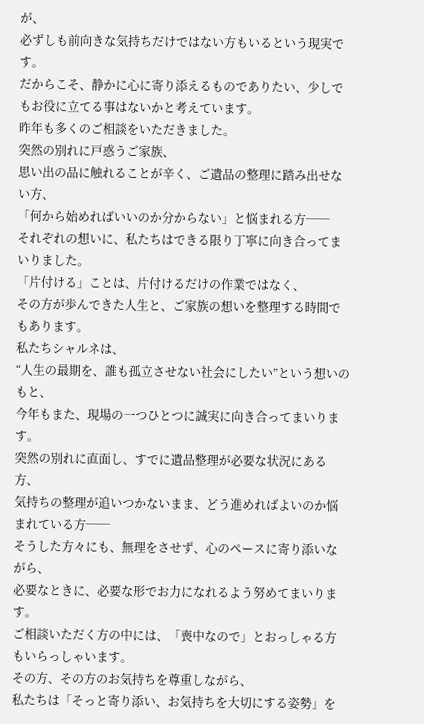が、
必ずしも前向きな気持ちだけではない方もいるという現実です。
だからこそ、静かに心に寄り添えるものでありたい、少しでもお役に立てる事はないかと考えています。
昨年も多くのご相談をいただきました。
突然の別れに戸惑うご家族、
思い出の品に触れることが辛く、ご遺品の整理に踏み出せない方、
「何から始めればいいのか分からない」と悩まれる方──
それぞれの想いに、私たちはできる限り丁寧に向き合ってまいりました。
「片付ける」ことは、片付けるだけの作業ではなく、
その方が歩んできた人生と、ご家族の想いを整理する時間でもあります。
私たちシャルネは、
“人生の最期を、誰も孤立させない社会にしたい”という想いのもと、
今年もまた、現場の一つひとつに誠実に向き合ってまいります。
突然の別れに直面し、すでに遺品整理が必要な状況にある方、
気持ちの整理が追いつかないまま、どう進めればよいのか悩まれている方──
そうした方々にも、無理をさせず、心のペースに寄り添いながら、
必要なときに、必要な形でお力になれるよう努めてまいります。
ご相談いただく方の中には、「喪中なので」とおっしゃる方もいらっしゃいます。
その方、その方のお気持ちを尊重しながら、
私たちは「そっと寄り添い、お気持ちを大切にする姿勢」を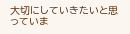大切にしていきたいと思っていま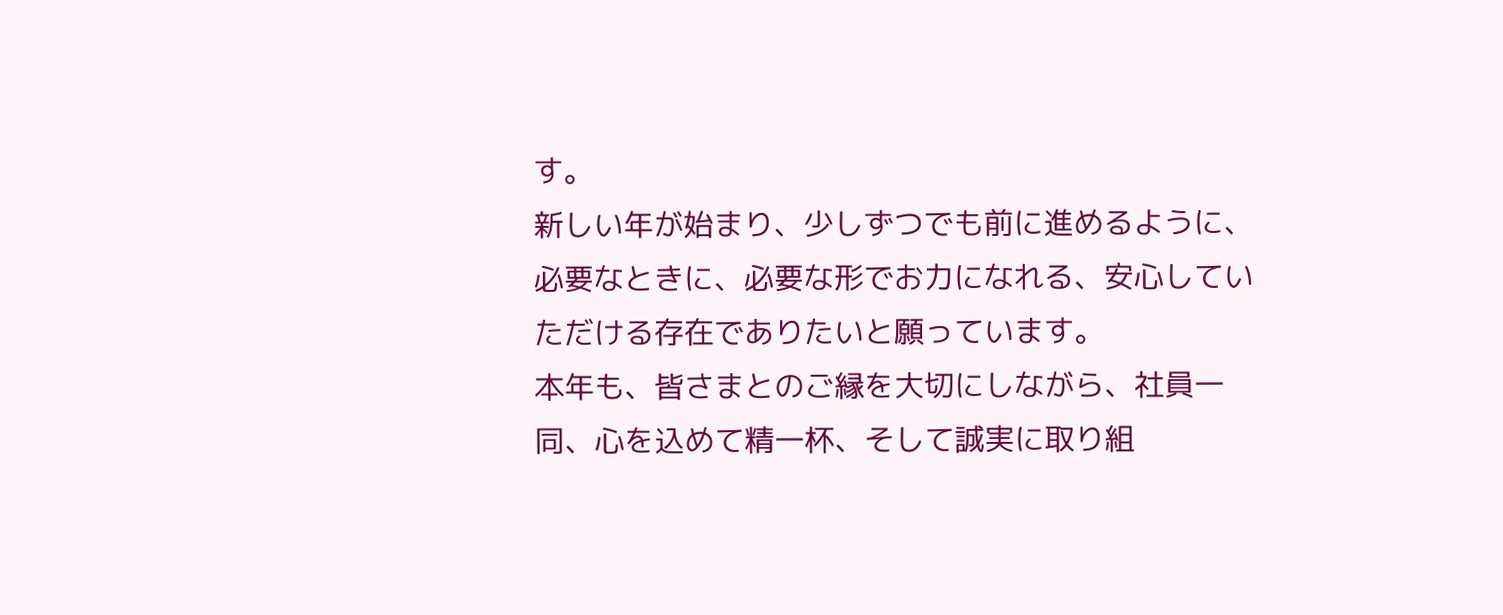す。
新しい年が始まり、少しずつでも前に進めるように、
必要なときに、必要な形でお力になれる、安心していただける存在でありたいと願っています。
本年も、皆さまとのご縁を大切にしながら、社員一同、心を込めて精一杯、そして誠実に取り組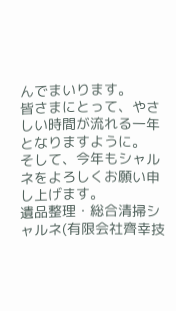んでまいります。
皆さまにとって、やさしい時間が流れる一年となりますように。
そして、今年もシャルネをよろしくお願い申し上げます。
遺品整理・総合清掃シャルネ(有限会社齊幸技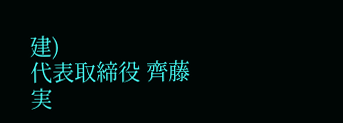建)
代表取締役 齊藤 実